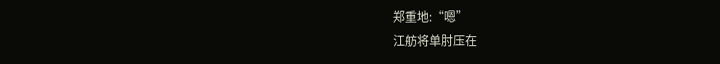郑重地:“嗯”
江舫将单肘压在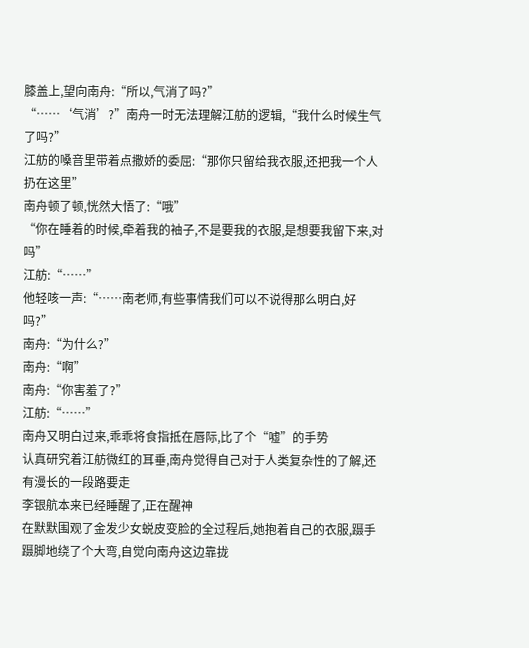膝盖上,望向南舟:“所以,气消了吗?”
“……‘气消’?”南舟一时无法理解江舫的逻辑,“我什么时候生气了吗?”
江舫的嗓音里带着点撒娇的委屈:“那你只留给我衣服,还把我一个人扔在这里”
南舟顿了顿,恍然大悟了:“哦”
“你在睡着的时候,牵着我的袖子,不是要我的衣服,是想要我留下来,对吗”
江舫:“……”
他轻咳一声:“……南老师,有些事情我们可以不说得那么明白,好吗?”
南舟:“为什么?”
南舟:“啊”
南舟:“你害羞了?”
江舫:“……”
南舟又明白过来,乖乖将食指抵在唇际,比了个“嘘”的手势
认真研究着江舫微红的耳垂,南舟觉得自己对于人类复杂性的了解,还有漫长的一段路要走
李银航本来已经睡醒了,正在醒神
在默默围观了金发少女蜕皮变脸的全过程后,她抱着自己的衣服,蹑手蹑脚地绕了个大弯,自觉向南舟这边靠拢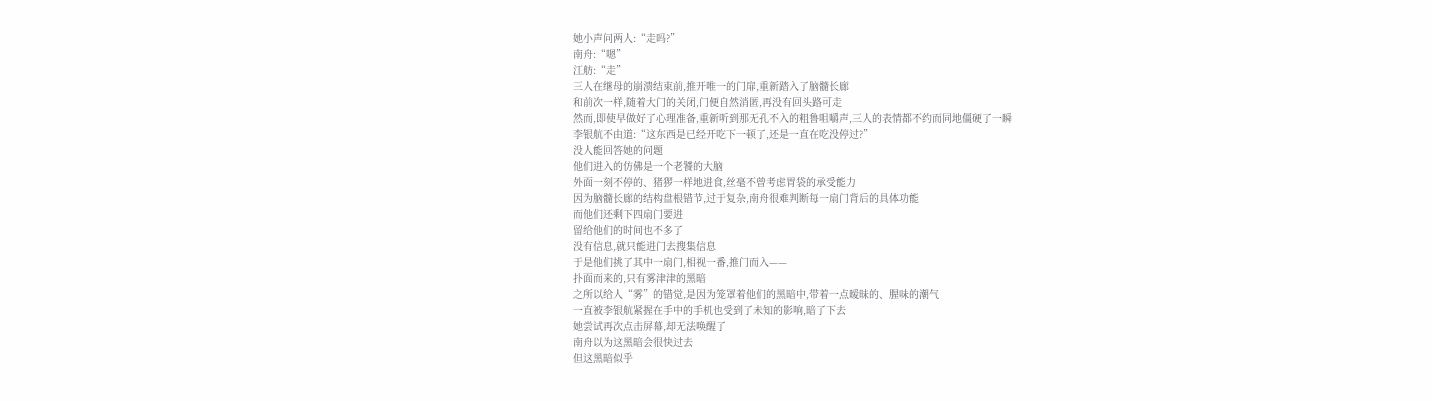她小声问两人:“走吗?”
南舟:“嗯”
江舫:“走”
三人在继母的崩溃结束前,推开唯一的门扉,重新踏入了脑髓长廊
和前次一样,随着大门的关闭,门便自然消匿,再没有回头路可走
然而,即使早做好了心理准备,重新听到那无孔不入的粗鲁咀嚼声,三人的表情都不约而同地僵硬了一瞬
李银航不由道:“这东西是已经开吃下一顿了,还是一直在吃没停过?”
没人能回答她的问题
他们进入的仿佛是一个老饕的大脑
外面一刻不停的、猪猡一样地进食,丝毫不曾考虑胃袋的承受能力
因为脑髓长廊的结构盘根错节,过于复杂,南舟很难判断每一扇门背后的具体功能
而他们还剩下四扇门要进
留给他们的时间也不多了
没有信息,就只能进门去搜集信息
于是他们挑了其中一扇门,相视一番,推门而入——
扑面而来的,只有雾津津的黑暗
之所以给人“雾”的错觉,是因为笼罩着他们的黑暗中,带着一点暧昧的、腥味的潮气
一直被李银航紧握在手中的手机也受到了未知的影响,暗了下去
她尝试再次点击屏幕,却无法唤醒了
南舟以为这黑暗会很快过去
但这黑暗似乎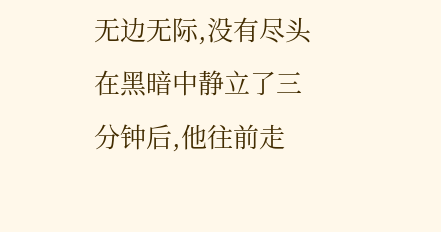无边无际,没有尽头
在黑暗中静立了三分钟后,他往前走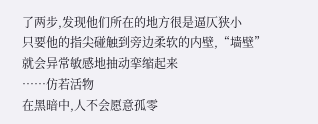了两步,发现他们所在的地方很是逼仄狭小
只要他的指尖碰触到旁边柔软的内壁,“墙壁”就会异常敏感地抽动挛缩起来
……仿若活物
在黑暗中,人不会愿意孤零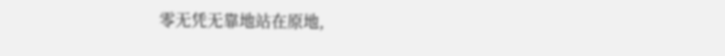零无凭无靠地站在原地,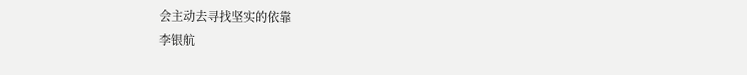会主动去寻找坚实的依靠
李银航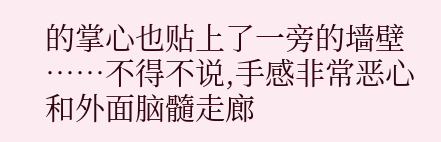的掌心也贴上了一旁的墙壁
……不得不说,手感非常恶心
和外面脑髓走廊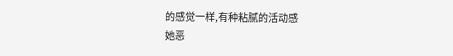的感觉一样,有种粘腻的活动感
她恶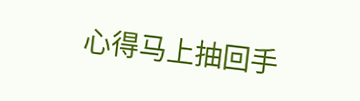心得马上抽回手